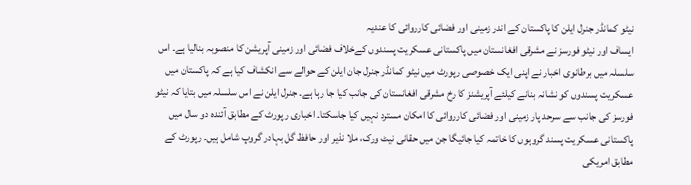نیٹو کمانڈر جنرل ایلن کا پاکستان کے اندر زمینی اور فضائی کارروائی کا عندیہ
ایساف اور نیٹو فورسز نے مشرقی افغانستان میں پاکستانی عسکریت پسندوں کےخلاف فضائی اور زمینی آپریشن کا منصوبہ بنالیا ہے۔ اس سلسلہ میں برطانوی اخبار نے اپنی ایک خصوصی رپورٹ میں نیٹو کمانڈر جنرل جان ایلن کے حوالے سے انکشاف کیا ہے کہ پاکستان میں عسکریت پسندوں کو نشانہ بنانے کیلئے آپریشنز کا رخ مشرقی افغانستان کی جانب کیا جا رہا ہے۔ جنرل ایلن نے اس سلسلہ میں بتایا کہ نیٹو فورسز کی جانب سے سرحد پار زمینی اور فضائی کارروائی کا امکان مسترد نہیں کیا جاسکتا۔ اخباری رپورٹ کے مطابق آئندہ دو سال میں پاکستانی عسکریت پسند گروہوں کا خاتمہ کیا جائیگا جن میں حقانی نیٹ ورک، ملا نذیر اور حافظ گل بہادر گروپ شامل ہیں۔ رپورٹ کے مطابق امریکی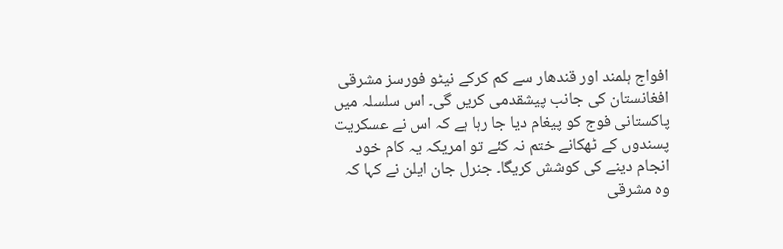افواج ہلمند اور قندھار سے کم کرکے نیٹو فورسز مشرقی افغانستان کی جانب پیشقدمی کریں گی۔ اس سلسلہ میں پاکستانی فوج کو پیغام دیا جا رہا ہے کہ اس نے عسکریت پسندوں کے ٹھکانے ختم نہ کئے تو امریکہ یہ کام خود انجام دینے کی کوشش کریگا۔ جنرل جان ایلن نے کہا کہ وہ مشرقی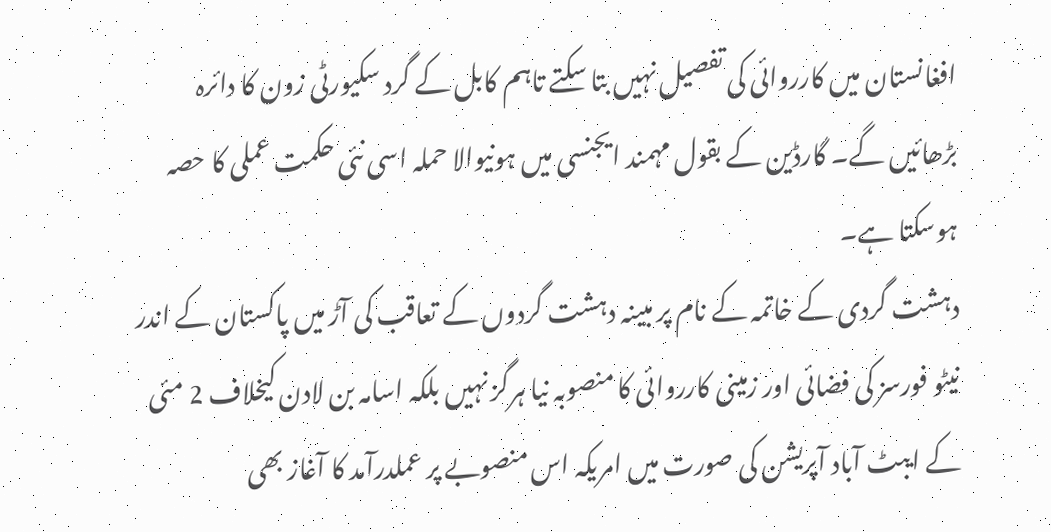افغانستان میں کارروائی کی تفصیل نہیں بتا سکتے تاہم کابل کے گرد سکیورٹی زون کا دائرہ بڑھائیں گے۔ گارڈین کے بقول مہمند ایجنسی میں ہونیوالا حملہ اسی نئی حکمت عملی کا حصہ ہوسکتا ہے۔
دہشت گردی کے خاتمہ کے نام پر مبینہ دہشت گردوں کے تعاقب کی آڑ میں پاکستان کے اندر نیٹو فورسز کی فضائی اور زمینی کارروائی کا منصوبہ نیا ہرگز نہیں بلکہ اسامہ بن لادن کیخلاف 2 مئی کے ایبٹ آباد آپریشن کی صورت میں امریکہ اس منصوبے پر عملدرآمد کا آغاز بھی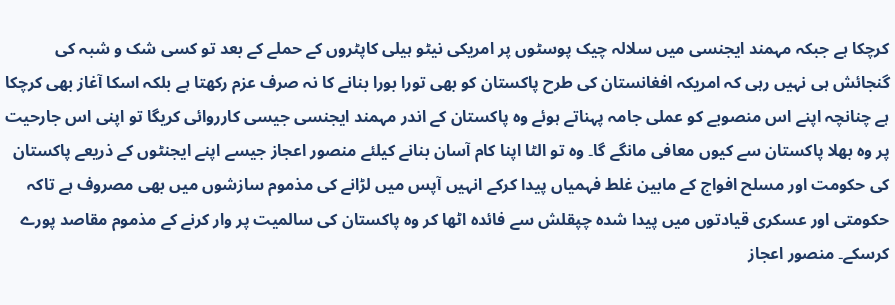کرچکا ہے جبکہ مہمند ایجنسی میں سلالہ چیک پوسٹوں پر امریکی نیٹو ہیلی کاپٹروں کے حملے کے بعد تو کسی شک و شبہ کی گنجائش ہی نہیں رہی کہ امریکہ افغانستان کی طرح پاکستان کو بھی تورا بورا بنانے کا نہ صرف عزم رکھتا ہے بلکہ اسکا آغاز بھی کرچکا ہے چنانچہ اپنے اس منصوبے کو عملی جامہ پہناتے ہوئے وہ پاکستان کے اندر مہمند ایجنسی جیسی کارروائی کریگا تو اپنی اس جارحیت پر وہ بھلا پاکستان سے کیوں معافی مانگے گا۔ وہ تو الٹا اپنا کام آسان بنانے کیلئے منصور اعجاز جیسے اپنے ایجنٹوں کے ذریعے پاکستان کی حکومت اور مسلح افواج کے مابین غلط فہمیاں پیدا کرکے انہیں آپس میں لڑانے کی مذموم سازشوں میں بھی مصروف ہے تاکہ حکومتی اور عسکری قیادتوں میں پیدا شدہ چپقلش سے فائدہ اٹھا کر وہ پاکستان کی سالمیت پر وار کرنے کے مذموم مقاصد پورے کرسکے۔ منصور اعجاز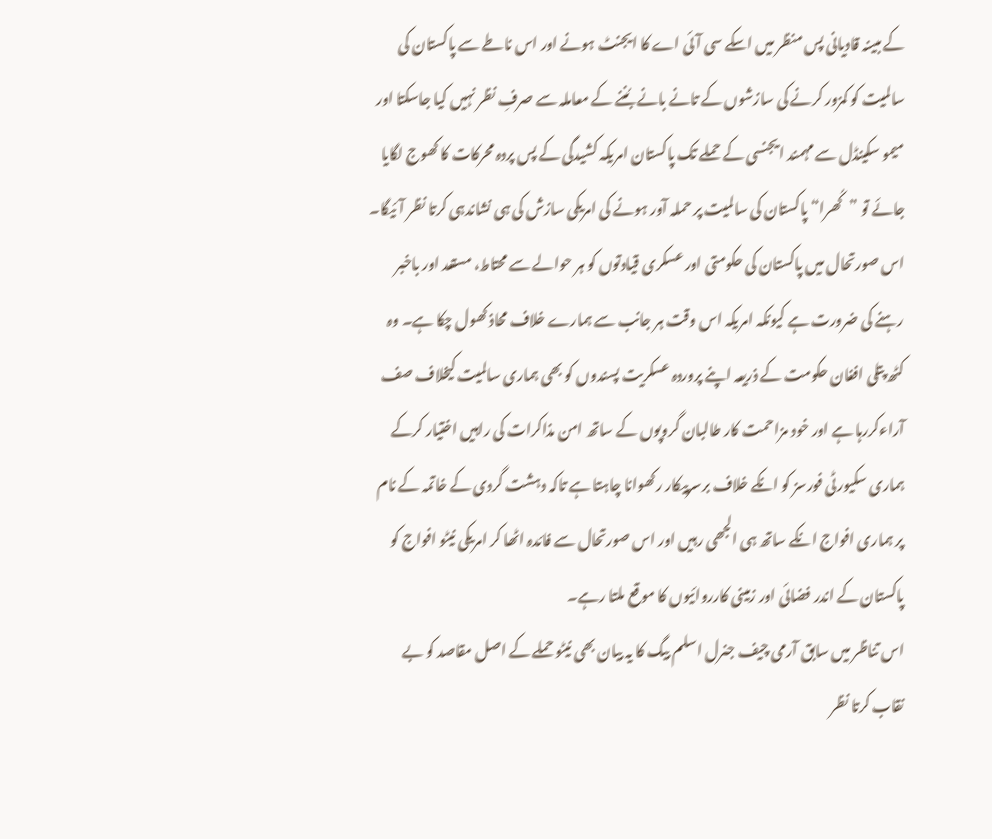کے مبینہ قادیانی پس منظر میں اسکے سی آئی اے کا ایجنٹ ہونے اور اس ناطے سے پاکستان کی سالمیت کو کمزور کرنے کی سازشوں کے تانے بانے بُننے کے معاملہ سے صرفِ نظر نہیں کیا جاسکتا اور میمو سکینڈل سے مہمند ایجنسی کے حملے تک پاکستان امریکہ کشیدگی کے پس پردہ محرکات کا کھوج لگایا جائے تو ”کُھرا“ پاکستان کی سالمیت پر حملہ آور ہونے کی امریکی سازش کی ہی نشاندہی کرتا نظر آئیگا۔ اس صورتحال میں پاکستان کی حکومتی اور عسکری قیادتوں کو ہر حوالے سے محتاط، مستعد اور باخبر رہنے کی ضرورت ہے کیونکہ امریکہ اس وقت ہر جانب سے ہمارے خلاف محاذ کھول چکا ہے۔ وہ کٹھ پتلی افغان حکومت کے ذریعہ اپنے پروردہ عسکریت پسندوں کو بھی ہماری سالمیت کیخلاف صف آراءکررہا ہے اور خود مزاحمت کار طالبان گروپوں کے ساتھ امن مذاکرات کی راہیں اختیار کرکے ہماری سکیورٹی فورسز کو انکے خلاف برسرپیکار رکھوانا چاہتا ہے تاکہ دہشت گردی کے خاتمہ کے نام پر ہماری افواج انکے ساتھ ہی الجھی رہیں اور اس صورتحال سے فائدہ اٹھا کر امریکی نیٹو افواج کو پاکستان کے اندر فضائی اور زمینی کارروائیوں کا موقع ملتا رہے۔
اس تناظر میں سابق آرمی چیف جنرل اسلم بیگ کا یہ بیان بھی نیٹو حملے کے اصل مقاصد کو بے نقاب کرتا نظر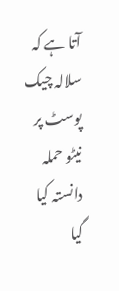آتا ہے کہ سلالہ چیک پوسٹ پر نیٹو حملہ دانستہ کیا گیا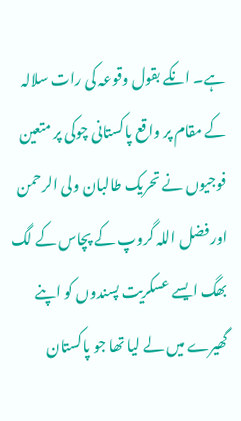ہے۔ انکے بقول وقوعہ کی رات سلالہ کے مقام پر واقع پاکستانی چوکی پر متعین فوجیوں نے تحریک طالبان ولی الرحمن اور فضل اللہ گروپ کے پچاس کے لگ بھگ ایسے عسکریت پسندوں کو اپنے گھیرے میں لے لیا تھا جو پاکستان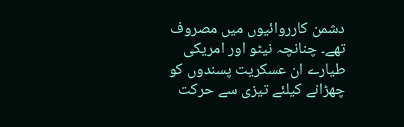دشمن کارروائیوں میں مصروف تھے۔ چنانچہ نیٹو اور امریکی طیارے ان عسکریت پسندوں کو چھڑانے کیلئے تیزی سے حرکت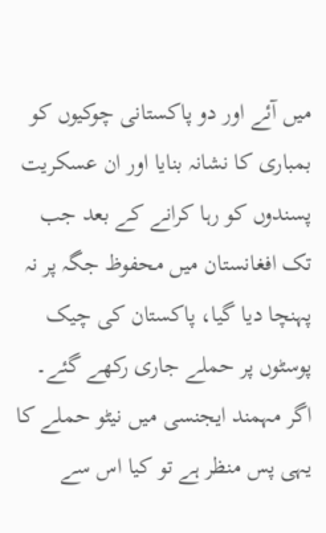میں آئے اور دو پاکستانی چوکیوں کو بمباری کا نشانہ بنایا اور ان عسکریت پسندوں کو رہا کرانے کے بعد جب تک افغانستان میں محفوظ جگہ پر نہ پہنچا دیا گیا، پاکستان کی چیک پوسٹوں پر حملے جاری رکھے گئے۔
اگر مہمند ایجنسی میں نیٹو حملے کا یہی پس منظر ہے تو کیا اس سے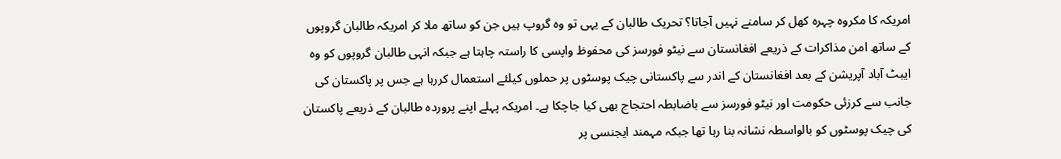امریکہ کا مکروہ چہرہ کھل کر سامنے نہیں آجاتا؟ تحریک طالبان کے یہی تو وہ گروپ ہیں جن کو ساتھ ملا کر امریکہ طالبان گروپوں کے ساتھ امن مذاکرات کے ذریعے افغانستان سے نیٹو فورسز کی محفوظ واپسی کا راستہ چاہتا ہے جبکہ انہی طالبان گروپوں کو وہ ایبٹ آباد آپریشن کے بعد افغانستان کے اندر سے پاکستانی چیک پوسٹوں پر حملوں کیلئے استعمال کررہا ہے جس پر پاکستان کی جانب سے کرزئی حکومت اور نیٹو فورسز سے باضابطہ احتجاج بھی کیا جاچکا ہے۔ امریکہ پہلے اپنے پروردہ طالبان کے ذریعے پاکستان کی چیک پوسٹوں کو بالواسطہ نشانہ بنا رہا تھا جبکہ مہمند ایجنسی پر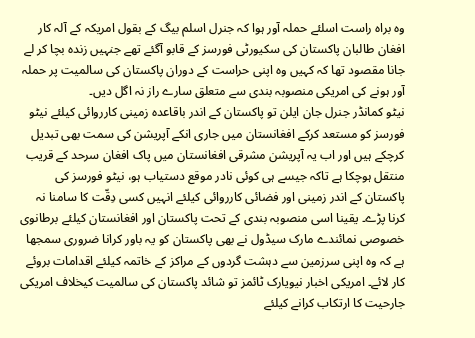وہ براہ راست اسلئے حملہ آور ہوا کہ جنرل اسلم بیگ کے بقول امریکہ کے آلہ کار افغان طالبان پاکستان کی سکیورٹی فورسز کے قابو آگئے تھے جنہیں زندہ بچا کر لے جانا مقصود تھا کہ کہیں وہ اپنی حراست کے دوران پاکستان کی سالمیت پر حملہ آور ہونے کی امریکی منصوبہ بندی سے متعلق سارے راز نہ اگل دیں۔
نیٹو کمانڈر جنرل جان ایلن تو پاکستان کے اندر باقاعدہ زمینی کارروائی کیلئے نیٹو فورسز کو مستعد کرکے افغانستان میں جاری انکے آپریشن کی سمت بھی تبدیل کرچکے ہیں اور اب یہ آپریشن مشرقی افغانستان میں پاک افغان سرحد کے قریب منتقل ہوچکا ہے تاکہ جیسے ہی کوئی نادر موقع دستیاب ہو، نیٹو فورسز کی پاکستان کے اندر زمینی اور فضائی کارروائی کیلئے انہیں کسی دِقّت کا سامنا نہ کرنا پڑے۔ یقینا اسی منصوبہ بندی کے تحت پاکستان اور افغانستان کیلئے برطانوی خصوصی نمائندے مارک سیڈول نے بھی پاکستان کو یہ باور کرانا ضروری سمجھا ہے کہ وہ اپنی سرزمین سے دہشت گردوں کے مراکز کے خاتمہ کیلئے اقدامات بروئے کار لائے۔ امریکی اخبار نیویارک ٹائمز تو شائد پاکستان کی سالمیت کیخلاف امریکی جارحیت کا ارتکاب کرانے کیلئے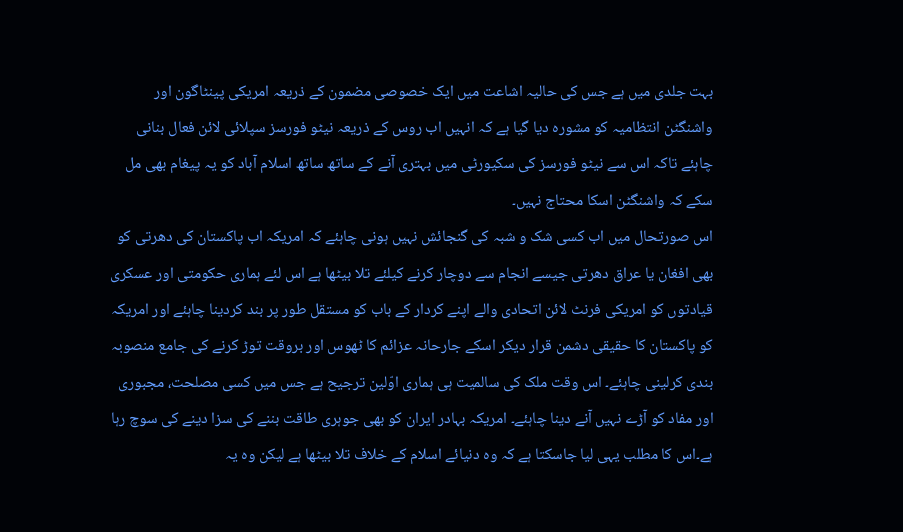بہت جلدی میں ہے جس کی حالیہ اشاعت میں ایک خصوصی مضمون کے ذریعہ امریکی پینٹاگون اور واشنگٹن انتظامیہ کو مشورہ دیا گیا ہے کہ انہیں اب روس کے ذریعہ نیٹو فورسز سپلائی لائن فعال بنانی چاہئے تاکہ اس سے نیٹو فورسز کی سکیورٹی میں بہتری آنے کے ساتھ ساتھ اسلام آباد کو یہ پیغام بھی مل سکے کہ واشنگٹن اسکا محتاج نہیں۔
اس صورتحال میں اب کسی شک و شبہ کی گنجائش نہیں ہونی چاہئے کہ امریکہ اب پاکستان کی دھرتی کو بھی افغان یا عراق دھرتی جیسے انجام سے دوچار کرنے کیلئے تلا بیٹھا ہے اس لئے ہماری حکومتی اور عسکری قیادتوں کو امریکی فرنٹ لائن اتحادی والے اپنے کردار کے باب کو مستقل طور پر بند کردینا چاہئے اور امریکہ کو پاکستان کا حقیقی دشمن قرار دیکر اسکے جارحانہ عزائم کا ٹھوس اور بروقت توڑ کرنے کی جامع منصوبہ بندی کرلینی چاہئے۔ اس وقت ملک کی سالمیت ہی ہماری اوّلین ترجیح ہے جس میں کسی مصلحت، مجبوری اور مفاد کو آڑے نہیں آنے دینا چاہئے۔ امریکہ بہادر ایران کو بھی جوہری طاقت بننے کی سزا دینے کی سوچ رہا ہے۔اس کا مطلب یہی لیا جاسکتا ہے کہ وہ دنیائے اسلام کے خلاف تلا بیٹھا ہے لیکن وہ یہ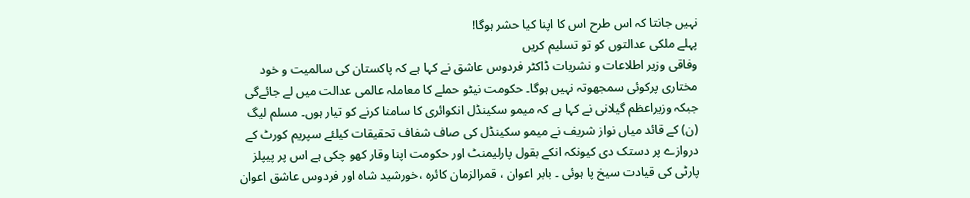نہیں جانتا کہ اس طرح اس کا اپنا کیا حشر ہوگا!
پہلے ملکی عدالتوں کو تو تسلیم کریں
وفاقی وزیر اطلاعات و نشریات ڈاکٹر فردوس عاشق نے کہا ہے کہ پاکستان کی سالمیت و خود مختاری پرکوئی سمجھوتہ نہیں ہوگا۔ حکومت نیٹو حملے کا معاملہ عالمی عدالت میں لے جائےگی جبکہ وزیراعظم گیلانی نے کہا ہے کہ میمو سکینڈل انکوائری کا سامنا کرنے کو تیار ہوں۔ مسلم لیگ (ن) کے قائد میاں نواز شریف نے میمو سکینڈل کی صاف شفاف تحقیقات کیلئے سپریم کورٹ کے دروازے پر دستک دی کیونکہ انکے بقول پارلیمنٹ اور حکومت اپنا وقار کھو چکی ہے اس پر پیپلز پارٹی کی قیادت سیخ پا ہوئی ۔ بابر اعوان ، قمرالزمان کائرہ ،خورشید شاہ اور فردوس عاشق اعوان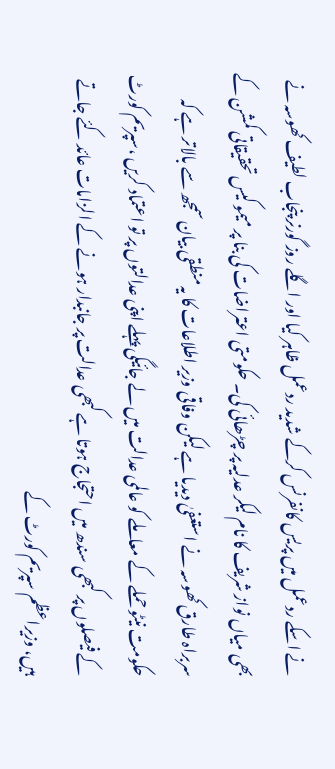نے اسکے ردعمل میں پریس کانفرنس کرکے شدید ردعمل ظاہر کیا اور اگلے روز گورنر پنجاب لطیف کھوسہ نے بھی میاں نواز شریف کا نام لیکر عدلیہ پر چڑھائی کی۔ حکومتی اعتراضات کی بنا پر میمو کیس تحقیقاتی کمشن کے سربراہ طارق کھوسہ نے استعفیٰ دیدیا ہے لیکن وفاقی وزیر اطلاعات کا یہ منطقی بیان سمجھ سے بالاتر ہے کہ حکومت نیٹو حملے کے معاملے کو عالمی عدالت میں لے جائیگی پہلے اپنی عدالتوں پر تو اعتماد کریں ،سپریم کورٹ کے فیصلوں پر کبھی سندھ میں احتجاج ہوتا ہے کبھی عدالت پر جانبدار ہونے کے الزامات عائد کئے جاتے ہیں، وزیراعظم سپریم کورٹ کے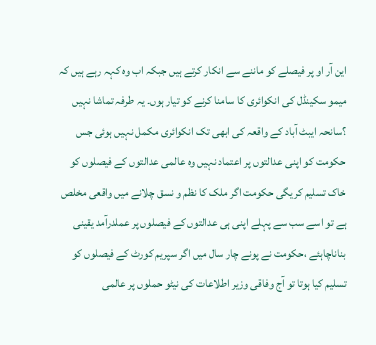این آر او پر فیصلے کو ماننے سے انکار کرتے ہیں جبکہ اب وہ کہہ رہے ہیں کہ میمو سکینڈل کی انکوائری کا سامنا کرنے کو تیار ہوں۔ یہ طرفہ تماشا نہیں ؟سانحہ ایبٹ آباد کے واقعہ کی ابھی تک انکوائری مکمل نہیں ہوئی جس حکومت کو اپنی عدالتوں پر اعتماد نہیں وہ عالمی عدالتوں کے فیصلوں کو خاک تسلیم کریگی حکومت اگر ملک کا نظم و نسق چلانے میں واقعی مخلص ہے تو اسے سب سے پہلے اپنی ہی عدالتوں کے فیصلوں پر عملدرآمد یقینی بناناچاہئے ،حکومت نے پونے چار سال میں اگر سپریم کورٹ کے فیصلوں کو تسلیم کیا ہوتا تو آج وفاقی وزیر اطلاعات کی نیٹو حملوں پر عالمی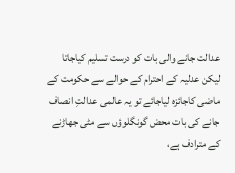عدالت جانے والی بات کو درست تسلیم کیاجاتا لیکن عدلیہ کے احترام کے حوالے سے حکومت کے ماضی کاجائزہ لیاجائے تو یہ عالمی عدالتِ انصاف جانے کی بات محض گونگلوؤں سے مٹی جھاڑنے کے مترادف ہے،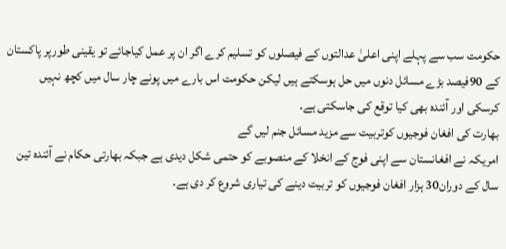حکومت سب سے پہلے اپنی اعلیٰ عدالتوں کے فیصلوں کو تسلیم کرے اگر ان پر عمل کیاجائے تو یقینی طورپر پاکستان کے 90فیصد بڑے مسائل دنوں میں حل ہوسکتے ہیں لیکن حکومت اس بارے میں پونے چار سال میں کچھ نہیں کرسکی اور آئندہ بھی کیا توقع کی جاسکتی ہے۔
بھارت کی افغان فوجیوں کوتربیت سے مزید مسائل جنم لیں گے
امریکہ نے افغانستان سے اپنی فوج کے انخلا کے منصوبے کو حتمی شکل دیدی ہے جبکہ بھارتی حکام نے آئندہ تین سال کے دوران30 ہزار افغان فوجیوں کو تربیت دینے کی تیاری شروع کر دی ہے۔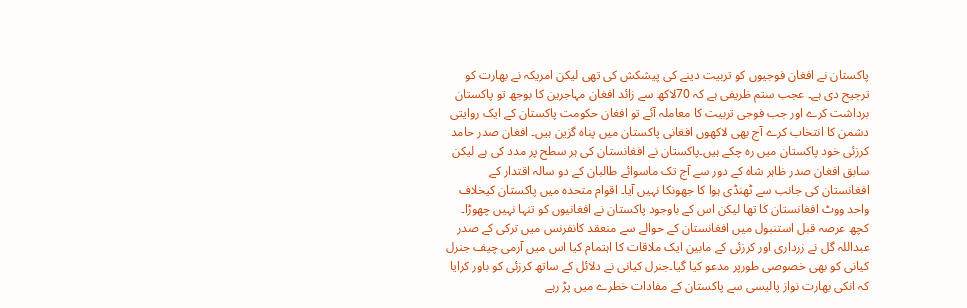پاکستان نے افغان فوجیوں کو تربیت دینے کی پیشکش کی تھی لیکن امریکہ نے بھارت کو ترجیح دی ہے۔ عجب ستم ظریفی ہے کہ 70لاکھ سے زائد افغان مہاجرین کا بوجھ تو پاکستان برداشت کرے اور جب فوجی تربیت کا معاملہ آئے تو افغان حکومت پاکستان کے ایک روایتی دشمن کا انتخاب کرے آج بھی لاکھوں افغانی پاکستان میں پناہ گزین ہیں۔ افغان صدر حامد کرزئی خود پاکستان میں رہ چکے ہیں۔پاکستان نے افغانستان کی ہر سطح پر مدد کی ہے لیکن سابق افغان صدر ظاہر شاہ کے دور سے آج تک ماسوائے طالبان کے دو سالہ اقتدار کے افغانستان کی جانب سے ٹھنڈی ہوا کا جھونکا نہیں آیا۔ اقوام متحدہ میں پاکستان کیخلاف واحد ووٹ افغانستان کا تھا لیکن اس کے باوجود پاکستان نے افغانیوں کو تنہا نہیں چھوڑا۔ کچھ عرصہ قبل استنبول میں افغانستان کے حوالے سے منعقد کانفرنس میں ترکی کے صدر عبداللہ گل نے زرداری اور کرزئی کے مابین ایک ملاقات کا اہتمام کیا اس میں آرمی چیف جنرل کیانی کو بھی خصوصی طورپر مدعو کیا گیا۔جنرل کیانی نے دلائل کے ساتھ کرزئی کو باور کرایا کہ انکی بھارت نواز پالیسی سے پاکستان کے مفادات خطرے میں پڑ رہے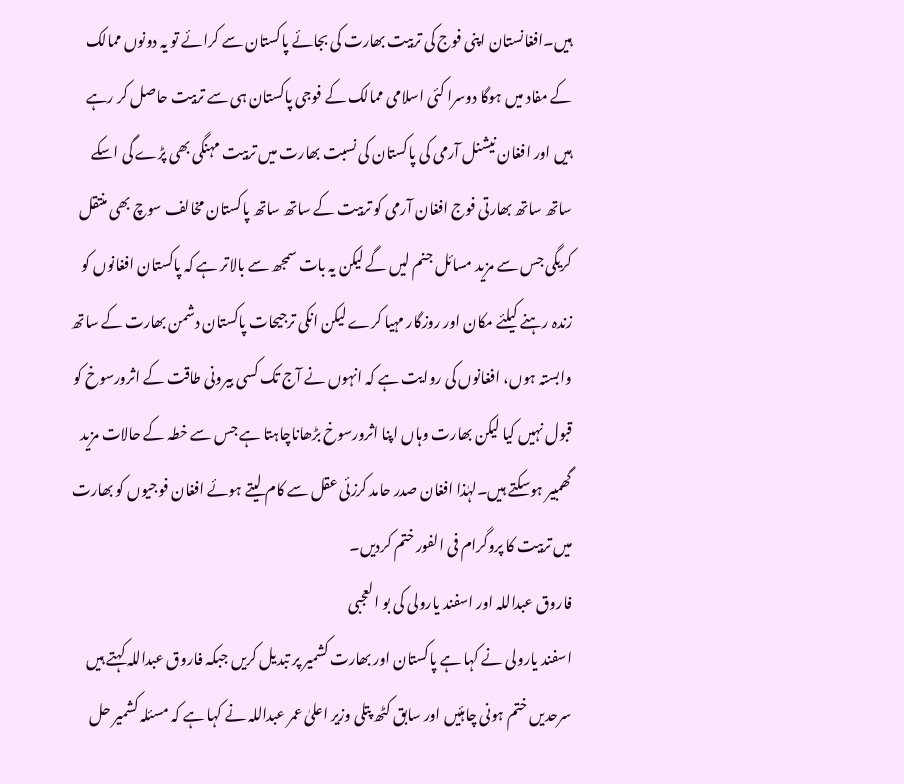ہیں۔افغانستان اپنی فوج کی تربیت بھارت کی بجائے پاکستان سے کرائے تو یہ دونوں ممالک کے مفاد میں ہوگا دوسرا کئی اسلامی ممالک کے فوجی پاکستان ہی سے تربیت حاصل کر رہے ہیں اور افغان نیشنل آرمی کی پاکستان کی نسبت بھارت میں تربیت مہنگی بھی پڑے گی اسکے ساتھ ساتھ بھارتی فوج افغان آرمی کو تربیت کے ساتھ ساتھ پاکستان مخالف سوچ بھی منتقل کریگی جس سے مزید مسائل جنم لیں گے لیکن یہ بات سمجھ سے بالاتر ہے کہ پاکستان افغانوں کو زندہ رہنے کیلئے مکان اور روزگار مہیا کرے لیکن انکی ترجیحات پاکستان دشمن بھارت کے ساتھ وابستہ ہوں، افغانوں کی روایت ہے کہ انہوں نے آج تک کسی بیرونی طاقت کے اثرورسوخ کو قبول نہیں کیا لیکن بھارت وہاں اپنا اثرورسوخ بڑھاناچاہتا ہے جس سے خطہ کے حالات مزید گھمبیر ہوسکتے ہیں۔لہٰذا افغان صدر حامد کرزئی عقل سے کام لیتے ہوئے افغان فوجیوں کو بھارت میں تربیت کا پروگرام فی الفور ختم کردیں۔
فاروق عبداللہ اور اسفند یارولی کی بو العجبی
اسفند یارولی نے کہا ہے پاکستان اور بھارت کشمیر پر تبدیل کریں جبکہ فاروق عبداللہ کہتے ہیں سرحدیں ختم ہونی چاہئیں اور سابق کٹھ پتلی وزیر اعلیٰ عمر عبداللہ نے کہا ہے کہ مسئلہ کشمیر حل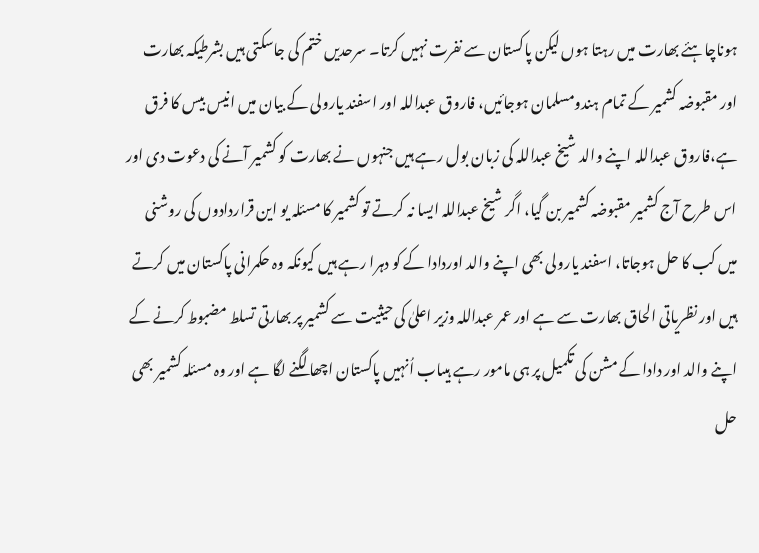ہوناچاہئے بھارت میں رہتا ہوں لیکن پاکستان سے نفرت نہیں کرتا۔ سرحدیں ختم کی جاسکتی ہیں بشرطیکہ بھارت اور مقبوضہ کشمیر کے تمام ہندومسلمان ہوجائیں، فاروق عبداللہ اور اسفند یارولی کے بیان میں انیس بیس کا فرق ہے،فاروق عبداللہ اپنے والد شیخ عبداللہ کی زبان بول رہے ہیں جنہوں نے بھارت کو کشمیر آنے کی دعوت دی اور اس طرح آج کشمیر مقبوضہ کشمیر بن گیا، اگر شیخ عبداللہ ایسا نہ کرتے تو کشمیر کا مسئلہ یو این قراردادوں کی روشنی میں کب کا حل ہوجاتا، اسفند یارولی بھی اپنے والد اوردادا کے کو دہرا رہے ہیں کیونکہ وہ حکمرانی پاکستان میں کرتے ہیں اور نظریاتی الحاق بھارت سے ہے اور عمر عبداللہ وزیر اعلیٰ کی حیثیت سے کشمیر پر بھارتی تسلط مضبوط کرنے کے اپنے والد اور دادا کے مشن کی تکمیل پر ہی مامور رہے ہیںاب اُنہیں پاکستان اچھا لگنے لگا ہے اور وہ مسئلہ کشمیر بھی حل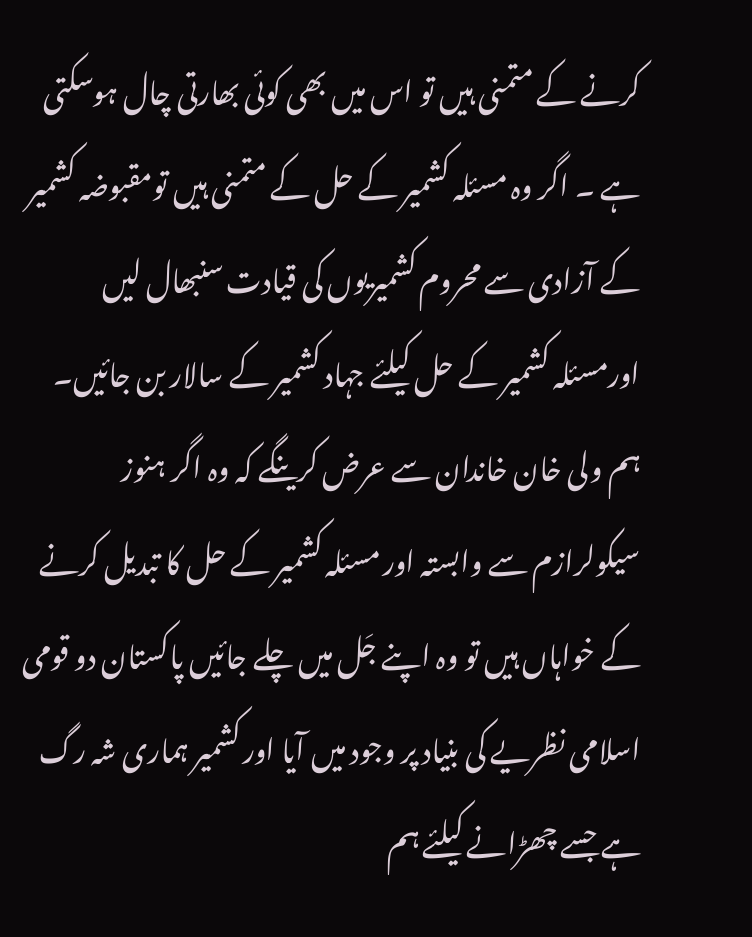کرنے کے متمنی ہیں تو اس میں بھی کوئی بھارتی چال ہوسکتی ہے ۔ اگر وہ مسئلہ کشمیر کے حل کے متمنی ہیں تومقبوضہ کشمیر کے آزادی سے محروم کشمیریوں کی قیادت سنبھال لیں اورمسئلہ کشمیر کے حل کیلئے جہاد کشمیر کے سالار بن جائیں۔ ہم ولی خان خاندان سے عرض کرینگے کہ وہ اگر ہنوز سیکولرازم سے وابستہ اور مسئلہ کشمیر کے حل کا تبدیل کرنے کے خواہاں ہیں تو وہ اپنے جَل میں چلے جائیں پاکستان دو قومی اسلامی نظریے کی بنیاد پر وجود میں آیا اور کشمیر ہماری شہ رگ ہے جسے چھڑانے کیلئے ہم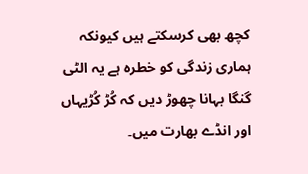کچھ بھی کرسکتے ہیں کیونکہ ہماری زندگی کو خطرہ ہے یہ الٹی گنگا بہانا چھوڑ دیں کہ کُڑ کُڑیہاں اور انڈے بھارت میں۔